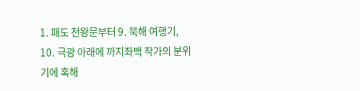1. 패도 천왕문부터 9. 북해 여행기, 10. 극광 아래에 까지좌백 작가의 분위기에 혹해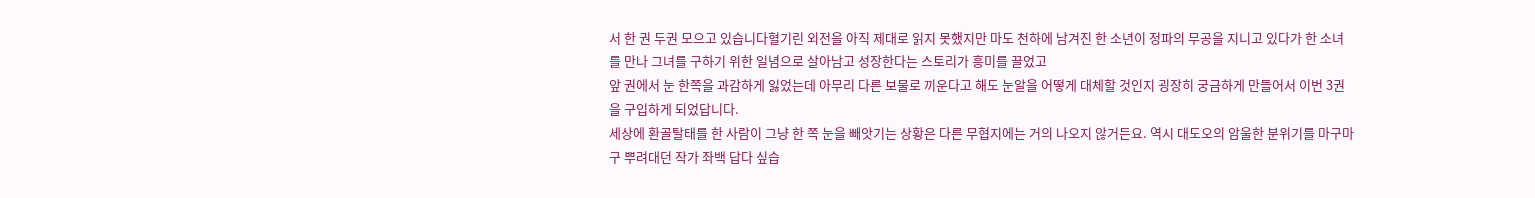서 한 권 두권 모으고 있습니다혈기린 외전을 아직 제대로 읽지 못했지만 마도 천하에 남겨진 한 소년이 정파의 무공을 지니고 있다가 한 소녀를 만나 그녀를 구하기 위한 일념으로 살아남고 성장한다는 스토리가 흥미를 끌었고
앞 권에서 눈 한쪽을 과감하게 잃었는데 아무리 다른 보물로 끼운다고 해도 눈알을 어떻게 대체할 것인지 굉장히 궁금하게 만들어서 이번 3권을 구입하게 되었답니다.
세상에 환골탈태를 한 사람이 그냥 한 쪽 눈을 빼앗기는 상황은 다른 무협지에는 거의 나오지 않거든요. 역시 대도오의 암울한 분위기를 마구마구 뿌려대던 작가 좌백 답다 싶습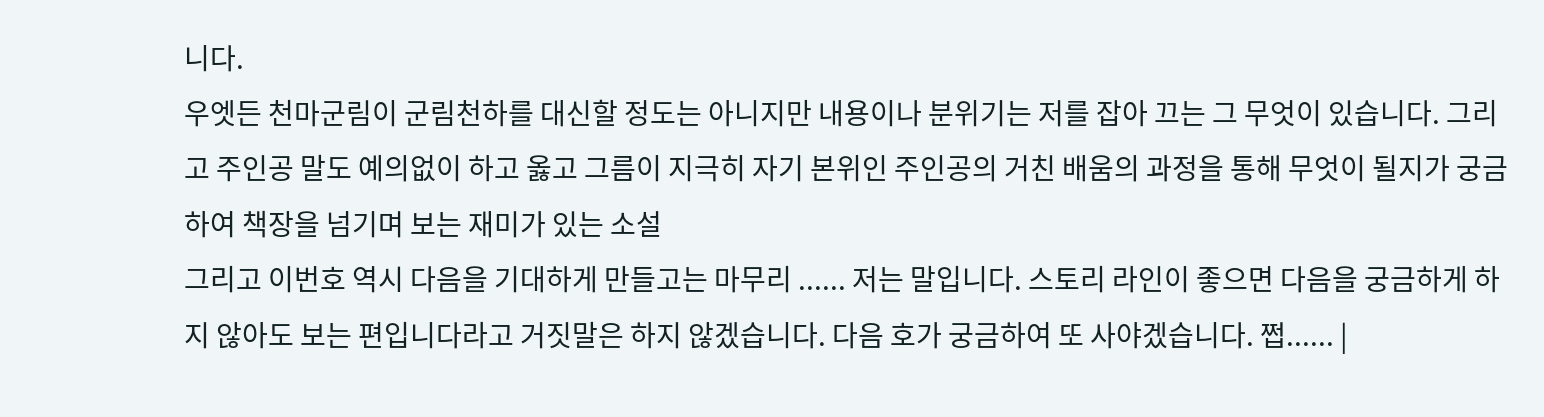니다.
우엣든 천마군림이 군림천하를 대신할 정도는 아니지만 내용이나 분위기는 저를 잡아 끄는 그 무엇이 있습니다. 그리고 주인공 말도 예의없이 하고 옳고 그름이 지극히 자기 본위인 주인공의 거친 배움의 과정을 통해 무엇이 될지가 궁금하여 책장을 넘기며 보는 재미가 있는 소설
그리고 이번호 역시 다음을 기대하게 만들고는 마무리 ...... 저는 말입니다. 스토리 라인이 좋으면 다음을 궁금하게 하지 않아도 보는 편입니다라고 거짓말은 하지 않겠습니다. 다음 호가 궁금하여 또 사야겠습니다. 쩝...... |